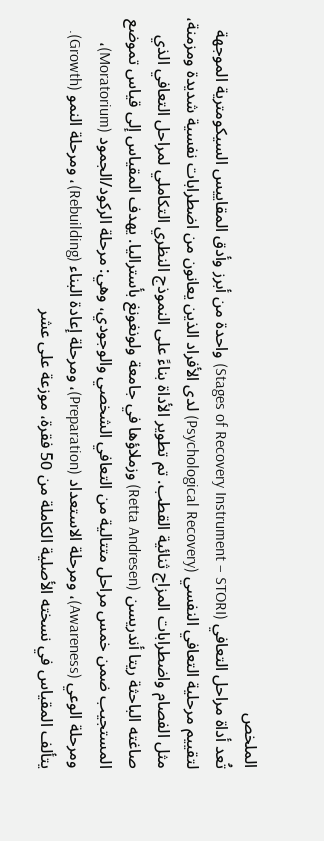الملخص
تُعد أداة مراحل التعافي (Stages of Recovery Instrument – STORI) واحدة من أبرز وأدق المقاييس السيكومترية الموجهة لتقييم مرحلية التعافي النفسي (Psychological Recovery) لدى الأفراد الذين يعانون من اضطرابات نفسية شديدة ومزمنة، مثل الفصام واضطرابات المزاج ثنائية القطب. تم تطوير الأداة بناءً على النموذج النظري التكاملي لمراحل التعافي الذي صاغته الباحثة ريتا أندريسن (Retta Andresen) وزملاؤها في جامعة ولونغونغ بأستراليا. يهدف المقياس إلى قياس تموضع المستجيب ضمن خمس مراحل متتالية من التعافي الشخصي والوجودي، وهي: مرحلة الركود/الجمود (Moratorium)، ومرحلة الوعي (Awareness)، ومرحلة الاستعداد (Preparation)، ومرحلة إعادة البناء (Rebuilding)، ومرحلة النمو (Growth).
يتألف المقياس في نسخته الأصلية الكاملة من 50 فقرة، موزعة على عشر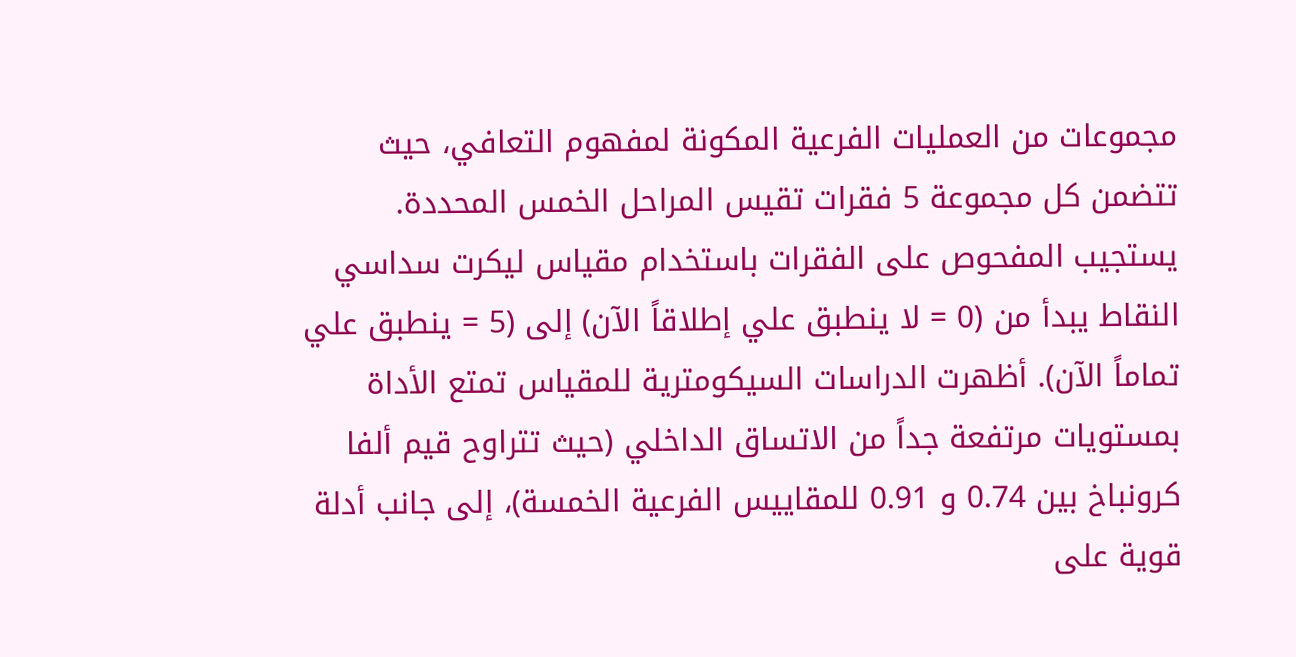مجموعات من العمليات الفرعية المكونة لمفهوم التعافي، حيث تتضمن كل مجموعة 5 فقرات تقيس المراحل الخمس المحددة. يستجيب المفحوص على الفقرات باستخدام مقياس ليكرت سداسي النقاط يبدأ من (0 = لا ينطبق علي إطلاقاً الآن) إلى (5 = ينطبق علي تماماً الآن). أظهرت الدراسات السيكومترية للمقياس تمتع الأداة بمستويات مرتفعة جداً من الاتساق الداخلي (حيث تتراوح قيم ألفا كرونباخ بين 0.74 و 0.91 للمقاييس الفرعية الخمسة)، إلى جانب أدلة قوية على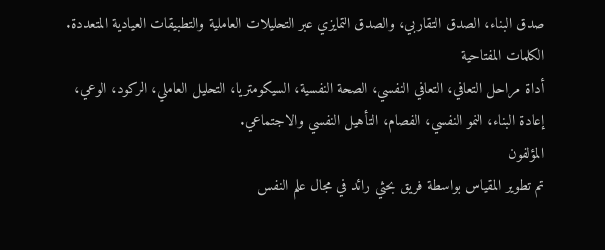صدق البناء، الصدق التقاربي، والصدق التمايزي عبر التحليلات العاملية والتطبيقات العيادية المتعددة.
الكلمات المفتاحية
أداة مراحل التعافي، التعافي النفسي، الصحة النفسية، السيكومتريا، التحليل العاملي، الركود، الوعي، إعادة البناء، النمو النفسي، الفصام، التأهيل النفسي والاجتماعي.
المؤلفون
تم تطوير المقياس بواسطة فريق بحثي رائد في مجال علم النفس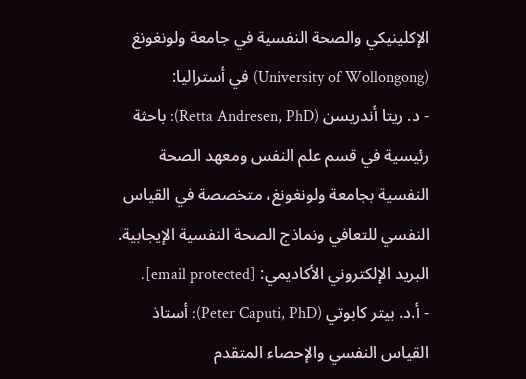الإكلينيكي والصحة النفسية في جامعة ولونغونغ (University of Wollongong) في أستراليا:
- د. ريتا أندريسن (Retta Andresen, PhD): باحثة رئيسية في قسم علم النفس ومعهد الصحة النفسية بجامعة ولونغونغ، متخصصة في القياس النفسي للتعافي ونماذج الصحة النفسية الإيجابية. البريد الإلكتروني الأكاديمي: [email protected].
- أ.د. بيتر كابوتي (Peter Caputi, PhD): أستاذ القياس النفسي والإحصاء المتقدم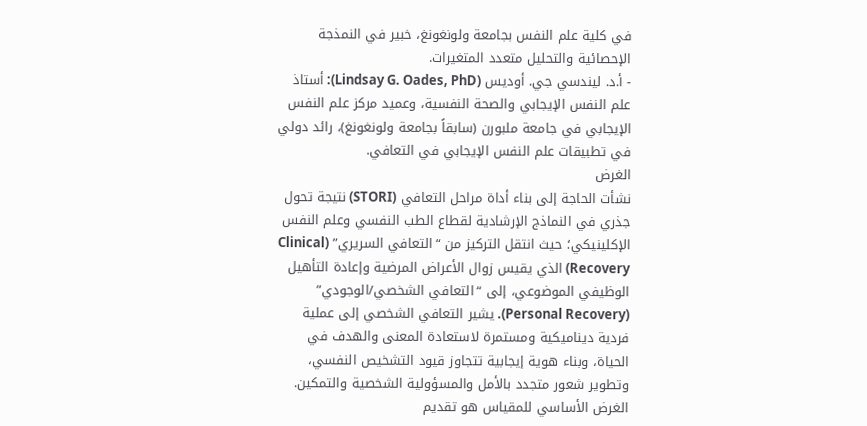في كلية علم النفس بجامعة ولونغونغ، خبير في النمذجة الإحصائية والتحليل متعدد المتغيرات.
- أ.د. ليندسي جي. أوديس (Lindsay G. Oades, PhD): أستاذ علم النفس الإيجابي والصحة النفسية، وعميد مركز علم النفس الإيجابي في جامعة ملبورن (سابقاً بجامعة ولونغونغ)، رائد دولي في تطبيقات علم النفس الإيجابي في التعافي.
الغرض
نشأت الحاجة إلى بناء أداة مراحل التعافي (STORI) نتيجة تحول جذري في النماذج الإرشادية لقطاع الطب النفسي وعلم النفس الإكلينيكي؛ حيث انتقل التركيز من “التعافي السريري” (Clinical Recovery) الذي يقيس زوال الأعراض المرضية وإعادة التأهيل الوظيفي الموضوعي، إلى “التعافي الشخصي/الوجودي” (Personal Recovery). يشير التعافي الشخصي إلى عملية فردية ديناميكية ومستمرة لاستعادة المعنى والهدف في الحياة، وبناء هوية إيجابية تتجاوز قيود التشخيص النفسي، وتطوير شعور متجدد بالأمل والمسؤولية الشخصية والتمكين.
الغرض الأساسي للمقياس هو تقديم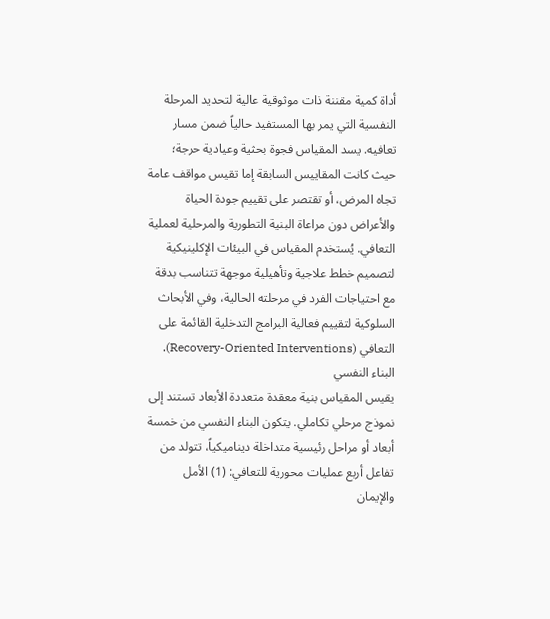أداة كمية مقننة ذات موثوقية عالية لتحديد المرحلة النفسية التي يمر بها المستفيد حالياً ضمن مسار تعافيه. يسد المقياس فجوة بحثية وعيادية حرجة؛ حيث كانت المقاييس السابقة إما تقيس مواقف عامة تجاه المرض، أو تقتصر على تقييم جودة الحياة والأعراض دون مراعاة البنية التطورية والمرحلية لعملية التعافي. يُستخدم المقياس في البيئات الإكلينيكية لتصميم خطط علاجية وتأهيلية موجهة تتناسب بدقة مع احتياجات الفرد في مرحلته الحالية، وفي الأبحاث السلوكية لتقييم فعالية البرامج التدخلية القائمة على التعافي (Recovery-Oriented Interventions).
البناء النفسي
يقيس المقياس بنية معقدة متعددة الأبعاد تستند إلى نموذج مرحلي تكاملي. يتكون البناء النفسي من خمسة أبعاد أو مراحل رئيسية متداخلة ديناميكياً، تتولد من تفاعل أربع عمليات محورية للتعافي: (1) الأمل والإيمان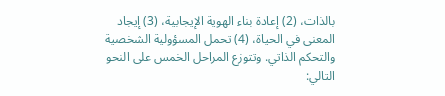بالذات، (2) إعادة بناء الهوية الإيجابية، (3) إيجاد المعنى في الحياة، (4) تحمل المسؤولية الشخصية والتحكم الذاتي. وتتوزع المراحل الخمس على النحو التالي: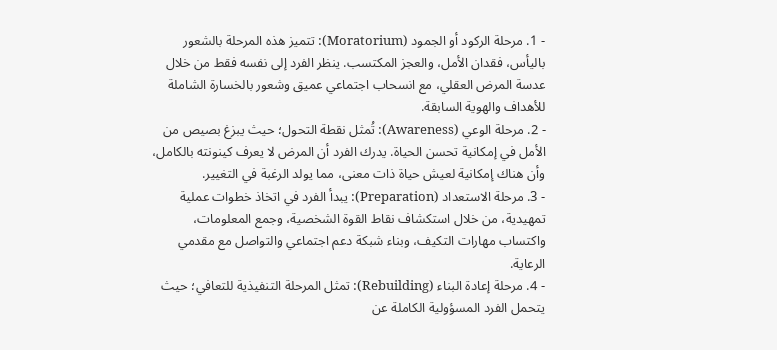- 1. مرحلة الركود أو الجمود (Moratorium): تتميز هذه المرحلة بالشعور باليأس، فقدان الأمل، والعجز المكتسب. ينظر الفرد إلى نفسه فقط من خلال عدسة المرض العقلي، مع انسحاب اجتماعي عميق وشعور بالخسارة الشاملة للأهداف والهوية السابقة.
- 2. مرحلة الوعي (Awareness): تُمثل نقطة التحول؛ حيث يبزغ بصيص من الأمل في إمكانية تحسن الحياة. يدرك الفرد أن المرض لا يعرف كينونته بالكامل، وأن هناك إمكانية لعيش حياة ذات معنى، مما يولد الرغبة في التغيير.
- 3. مرحلة الاستعداد (Preparation): يبدأ الفرد في اتخاذ خطوات عملية تمهيدية، من خلال استكشاف نقاط القوة الشخصية، وجمع المعلومات، واكتساب مهارات التكيف، وبناء شبكة دعم اجتماعي والتواصل مع مقدمي الرعاية.
- 4. مرحلة إعادة البناء (Rebuilding): تمثل المرحلة التنفيذية للتعافي؛ حيث يتحمل الفرد المسؤولية الكاملة عن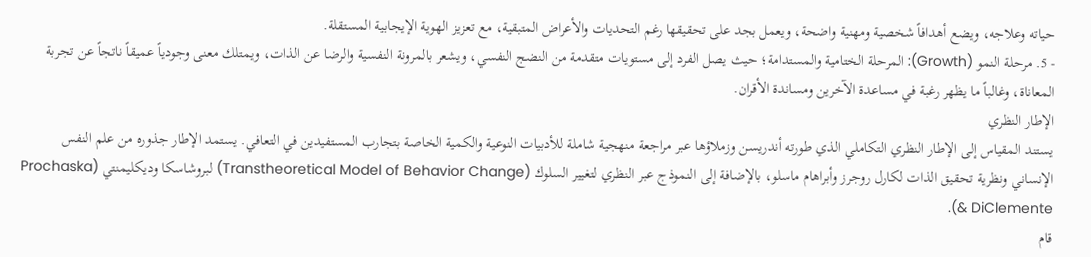حياته وعلاجه، ويضع أهدافاً شخصية ومهنية واضحة، ويعمل بجد على تحقيقها رغم التحديات والأعراض المتبقية، مع تعزيز الهوية الإيجابية المستقلة.
- 5. مرحلة النمو (Growth): المرحلة الختامية والمستدامة؛ حيث يصل الفرد إلى مستويات متقدمة من النضج النفسي، ويشعر بالمرونة النفسية والرضا عن الذات، ويمتلك معنى وجودياً عميقاً ناتجاً عن تجربة المعاناة، وغالباً ما يظهر رغبة في مساعدة الآخرين ومساندة الأقران.
الإطار النظري
يستند المقياس إلى الإطار النظري التكاملي الذي طورته أندريسن وزملاؤها عبر مراجعة منهجية شاملة للأدبيات النوعية والكمية الخاصة بتجارب المستفيدين في التعافي. يستمد الإطار جذوره من علم النفس الإنساني ونظرية تحقيق الذات لكارل روجرز وأبراهام ماسلو، بالإضافة إلى النموذج عبر النظري لتغيير السلوك (Transtheoretical Model of Behavior Change) لبروشاسكا وديكليمنتي (Prochaska & DiClemente).
قام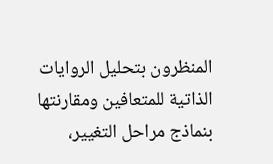المنظرون بتحليل الروايات الذاتية للمتعافين ومقارنتها بنماذج مراحل التغيير،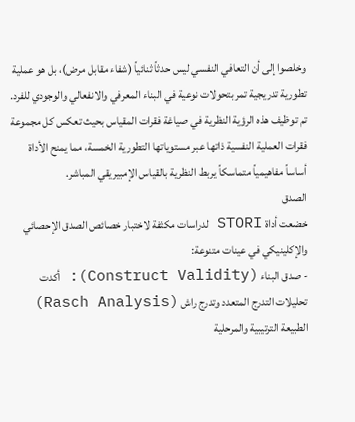وخلصوا إلى أن التعافي النفسي ليس حدثاً ثنائياً (شفاء مقابل مرض)، بل هو عملية تطورية تدريجية تمر بتحولات نوعية في البناء المعرفي والانفعالي والوجودي للفرد. تم توظيف هذه الرؤية النظرية في صياغة فقرات المقياس بحيث تعكس كل مجموعة فقرات العملية النفسية ذاتها عبر مستوياتها التطورية الخمسة، مما يمنح الأداة أساساً مفاهيمياً متماسكاً يربط النظرية بالقياس الإمبيريقي المباشر.
الصدق
خضعت أداة STORI لدراسات مكثفة لاختبار خصائص الصدق الإحصائي والإكلينيكي في عينات متنوعة:
- صدق البناء (Construct Validity): أكدت تحليلات التدرج المتعدد وتدرج راش (Rasch Analysis) الطبيعة الترتيبية والمرحلية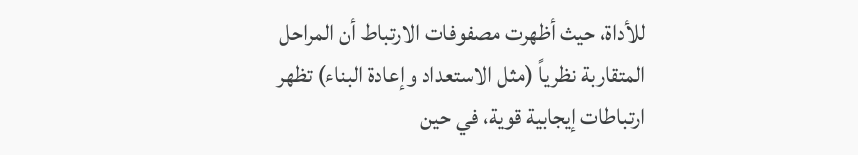للأداة، حيث أظهرت مصفوفات الارتباط أن المراحل المتقاربة نظرياً (مثل الاستعداد وإعادة البناء) تظهر ارتباطات إيجابية قوية، في حين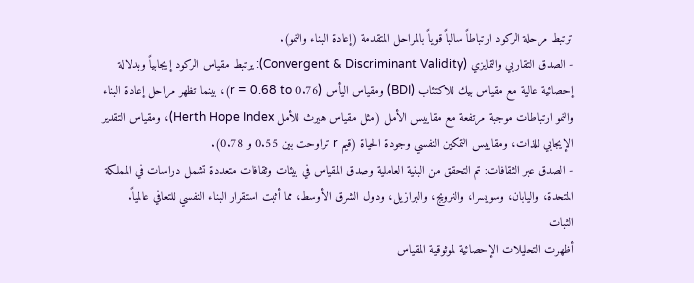ترتبط مرحلة الركود ارتباطاً سالباً قوياً بالمراحل المتقدمة (إعادة البناء والنمو).
- الصدق التقاربي والتمايزي (Convergent & Discriminant Validity): يرتبط مقياس الركود إيجابياً وبدلالة إحصائية عالية مع مقياس بيك للاكتئاب (BDI) ومقياس اليأس (r = 0.68 to 0.76)، بينما تظهر مراحل إعادة البناء والنمو ارتباطات موجبة مرتفعة مع مقاييس الأمل (مثل مقياس هيرث للأمل Herth Hope Index)، ومقياس التقدير الإيجابي للذات، ومقاييس التمكين النفسي وجودة الحياة (قيم r تراوحت بين 0.55 و 0.78).
- الصدق عبر الثقافات: تم التحقق من البنية العاملية وصدق المقياس في بيئات وثقافات متعددة تشمل دراسات في المملكة المتحدة، واليابان، وسويسرا، والنرويج، والبرازيل، ودول الشرق الأوسط، مما أثبت استقرار البناء النفسي للتعافي عالمياً.
الثبات
أظهرت التحليلات الإحصائية لموثوقية المقياس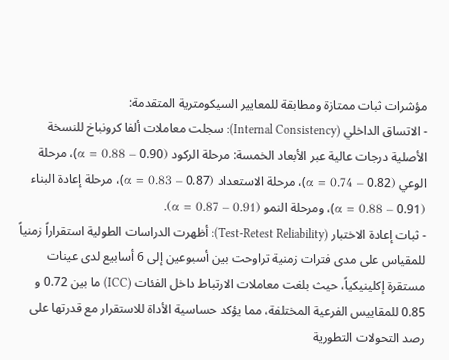مؤشرات ثبات ممتازة ومطابقة للمعايير السيكومترية المتقدمة:
- الاتساق الداخلي (Internal Consistency): سجلت معاملات ألفا كرونباخ للنسخة الأصلية درجات عالية عبر الأبعاد الخمسة: مرحلة الركود (α = 0.88 – 0.90)، مرحلة الوعي (α = 0.74 – 0.82)، مرحلة الاستعداد (α = 0.83 – 0.87)، مرحلة إعادة البناء (α = 0.88 – 0.91)، ومرحلة النمو (α = 0.87 – 0.91).
- ثبات إعادة الاختبار (Test-Retest Reliability): أظهرت الدراسات الطولية استقراراً زمنياً للمقياس على مدى فترات زمنية تراوحت بين أسبوعين إلى 6 أسابيع لدى عينات مستقرة إكلينيكياً، حيث بلغت معاملات الارتباط داخل الفئات (ICC) ما بين 0.72 و 0.85 للمقاييس الفرعية المختلفة، مما يؤكد حساسية الأداة للاستقرار مع قدرتها على رصد التحولات التطورية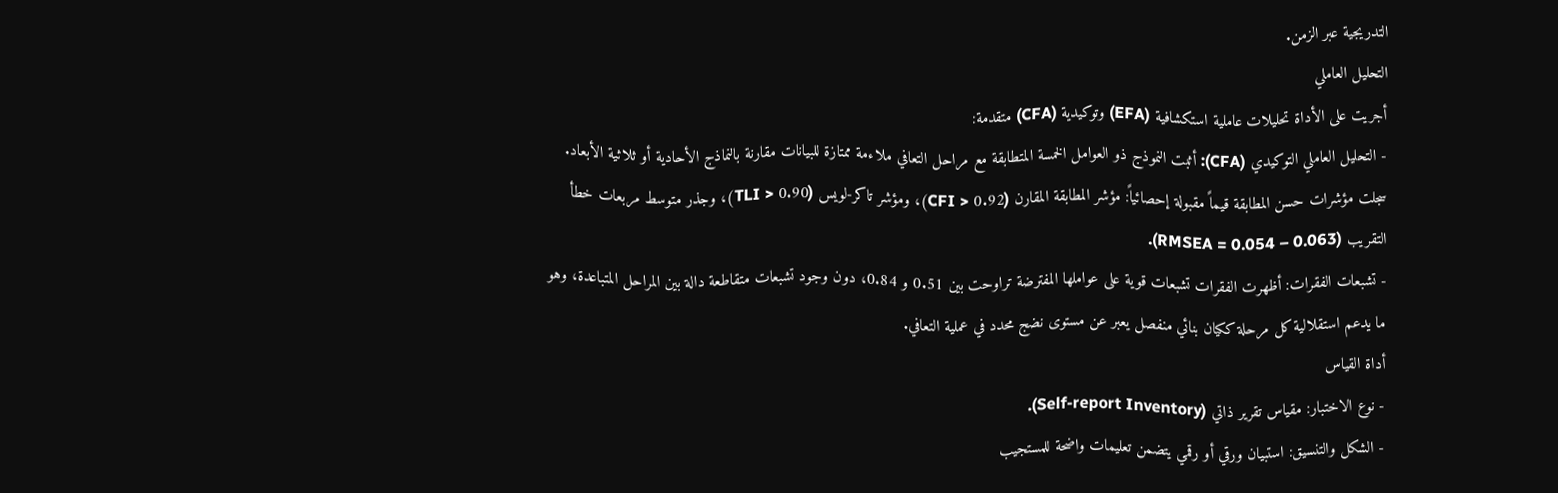التدريجية عبر الزمن.
التحليل العاملي
أجريت على الأداة تحليلات عاملية استكشافية (EFA) وتوكيدية (CFA) متقدمة:
- التحليل العاملي التوكيدي (CFA): أثبت النموذج ذو العوامل الخمسة المتطابقة مع مراحل التعافي ملاءمة ممتازة للبيانات مقارنة بالنماذج الأحادية أو ثلاثية الأبعاد. سجلت مؤشرات حسن المطابقة قيماً مقبولة إحصائياً: مؤشر المطابقة المقارن (CFI > 0.92)، ومؤشر تاكر-لويس (TLI > 0.90)، وجذر متوسط مربعات خطأ التقريب (RMSEA = 0.054 – 0.063).
- تشبعات الفقرات: أظهرت الفقرات تشبعات قوية على عواملها المفترضة تراوحت بين 0.51 و 0.84، دون وجود تشبعات متقاطعة دالة بين المراحل المتباعدة، وهو ما يدعم استقلالية كل مرحلة ككيان بنائي منفصل يعبر عن مستوى نضج محدد في عملية التعافي.
أداة القياس
- نوع الاختبار: مقياس تقرير ذاتي (Self-report Inventory).
- الشكل والتنسيق: استبيان ورقي أو رقمي يتضمن تعليمات واضحة للمستجيب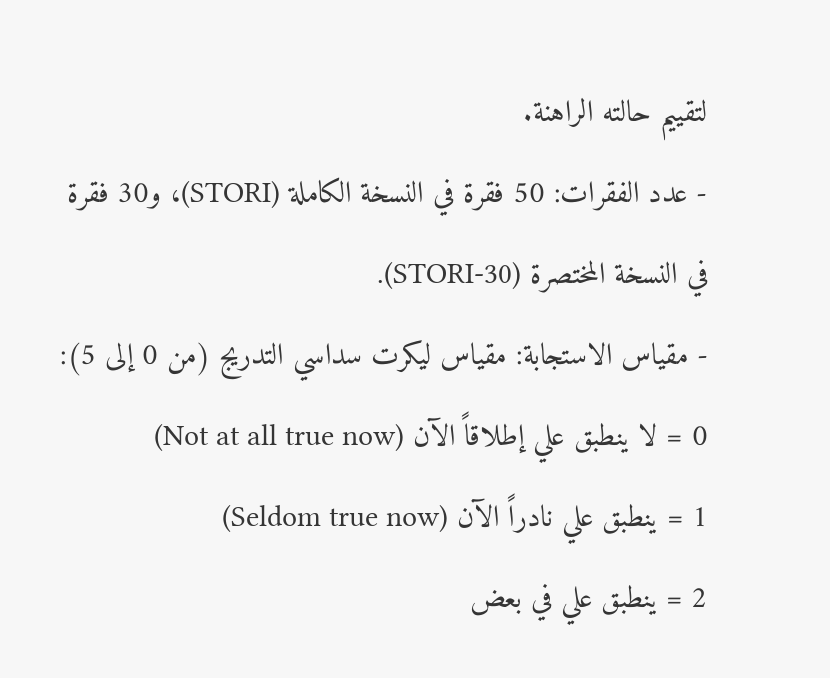لتقييم حالته الراهنة.
- عدد الفقرات: 50 فقرة في النسخة الكاملة (STORI)، و30 فقرة في النسخة المختصرة (STORI-30).
- مقياس الاستجابة: مقياس ليكرت سداسي التدريج (من 0 إلى 5):
0 = لا ينطبق علي إطلاقاً الآن (Not at all true now)
1 = ينطبق علي نادراً الآن (Seldom true now)
2 = ينطبق علي في بعض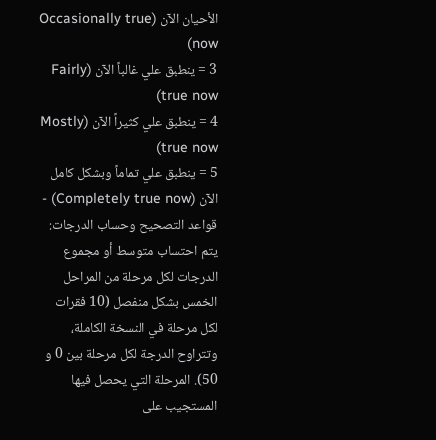الأحيان الآن (Occasionally true now)
3 = ينطبق علي غالباً الآن (Fairly true now)
4 = ينطبق علي كثيراً الآن (Mostly true now)
5 = ينطبق علي تماماً وبشكل كامل الآن (Completely true now) - قواعد التصحيح وحساب الدرجات: يتم احتساب متوسط أو مجموع الدرجات لكل مرحلة من المراحل الخمس بشكل منفصل (10 فقرات لكل مرحلة في النسخة الكاملة، وتتراوح الدرجة لكل مرحلة بين 0 و 50). المرحلة التي يحصل فيها المستجيب على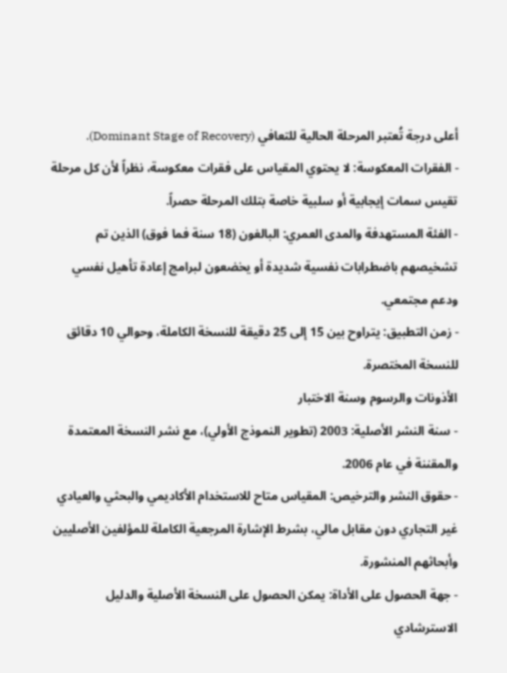أعلى درجة تُعتبر المرحلة الحالية للتعافي (Dominant Stage of Recovery).
- الفقرات المعكوسة: لا يحتوي المقياس على فقرات معكوسة، نظراً لأن كل مرحلة تقيس سمات إيجابية أو سلبية خاصة بتلك المرحلة حصراً.
- الفئة المستهدفة والمدى العمري: البالغون (18 سنة فما فوق) الذين تم تشخيصهم باضطرابات نفسية شديدة أو يخضعون لبرامج إعادة تأهيل نفسي ودعم مجتمعي.
- زمن التطبيق: يتراوح بين 15 إلى 25 دقيقة للنسخة الكاملة، وحوالي 10 دقائق للنسخة المختصرة.
الأذونات والرسوم وسنة الاختبار
- سنة النشر الأصلية: 2003 (تطوير النموذج الأولي)، مع نشر النسخة المعتمدة والمقننة في عام 2006.
- حقوق النشر والترخيص: المقياس متاح للاستخدام الأكاديمي والبحثي والعيادي غير التجاري دون مقابل مالي، بشرط الإشارة المرجعية الكاملة للمؤلفين الأصليين وأبحاثهم المنشورة.
- جهة الحصول على الأداة: يمكن الحصول على النسخة الأصلية والدليل الاسترشادي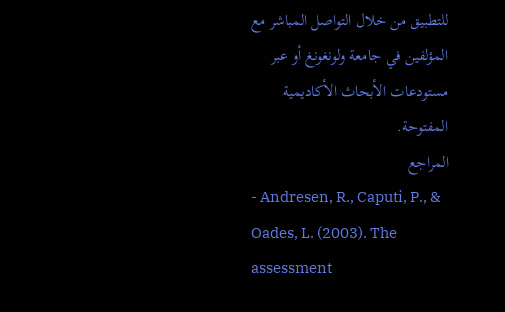للتطبيق من خلال التواصل المباشر مع المؤلفين في جامعة ولونغونغ أو عبر مستودعات الأبحاث الأكاديمية المفتوحة.
المراجع
- Andresen, R., Caputi, P., & Oades, L. (2003). The assessment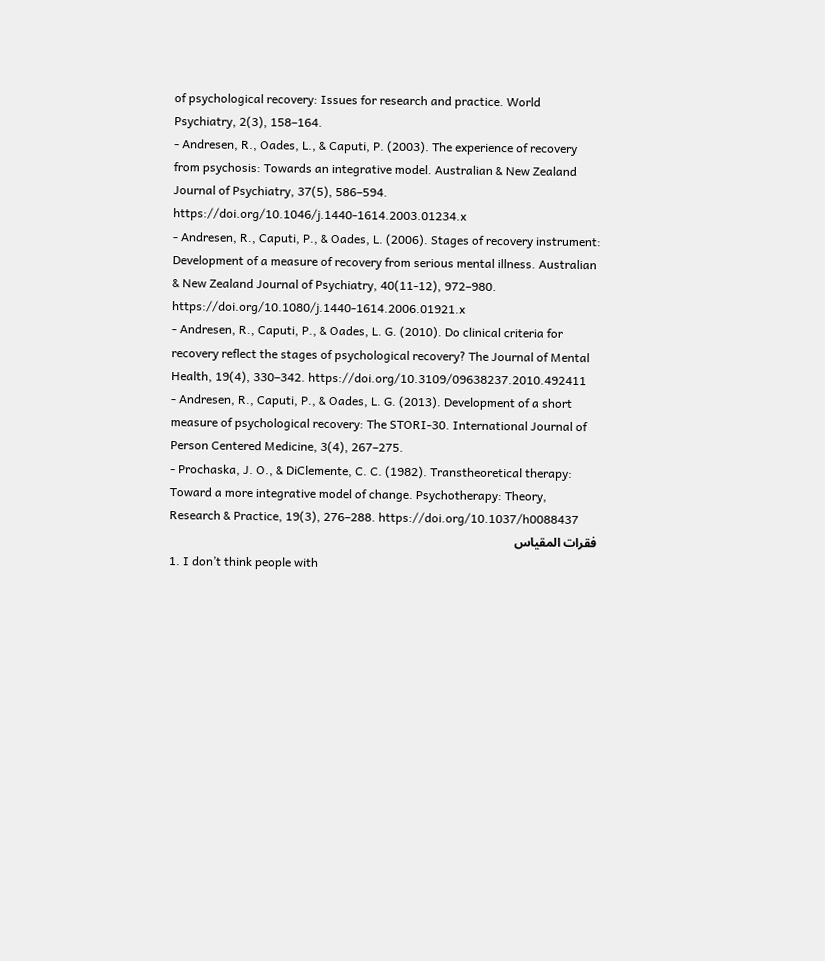of psychological recovery: Issues for research and practice. World Psychiatry, 2(3), 158–164.
- Andresen, R., Oades, L., & Caputi, P. (2003). The experience of recovery from psychosis: Towards an integrative model. Australian & New Zealand Journal of Psychiatry, 37(5), 586–594. https://doi.org/10.1046/j.1440-1614.2003.01234.x
- Andresen, R., Caputi, P., & Oades, L. (2006). Stages of recovery instrument: Development of a measure of recovery from serious mental illness. Australian & New Zealand Journal of Psychiatry, 40(11-12), 972–980. https://doi.org/10.1080/j.1440-1614.2006.01921.x
- Andresen, R., Caputi, P., & Oades, L. G. (2010). Do clinical criteria for recovery reflect the stages of psychological recovery? The Journal of Mental Health, 19(4), 330–342. https://doi.org/10.3109/09638237.2010.492411
- Andresen, R., Caputi, P., & Oades, L. G. (2013). Development of a short measure of psychological recovery: The STORI-30. International Journal of Person Centered Medicine, 3(4), 267–275.
- Prochaska, J. O., & DiClemente, C. C. (1982). Transtheoretical therapy: Toward a more integrative model of change. Psychotherapy: Theory, Research & Practice, 19(3), 276–288. https://doi.org/10.1037/h0088437
فقرات المقياس
1. I don’t think people with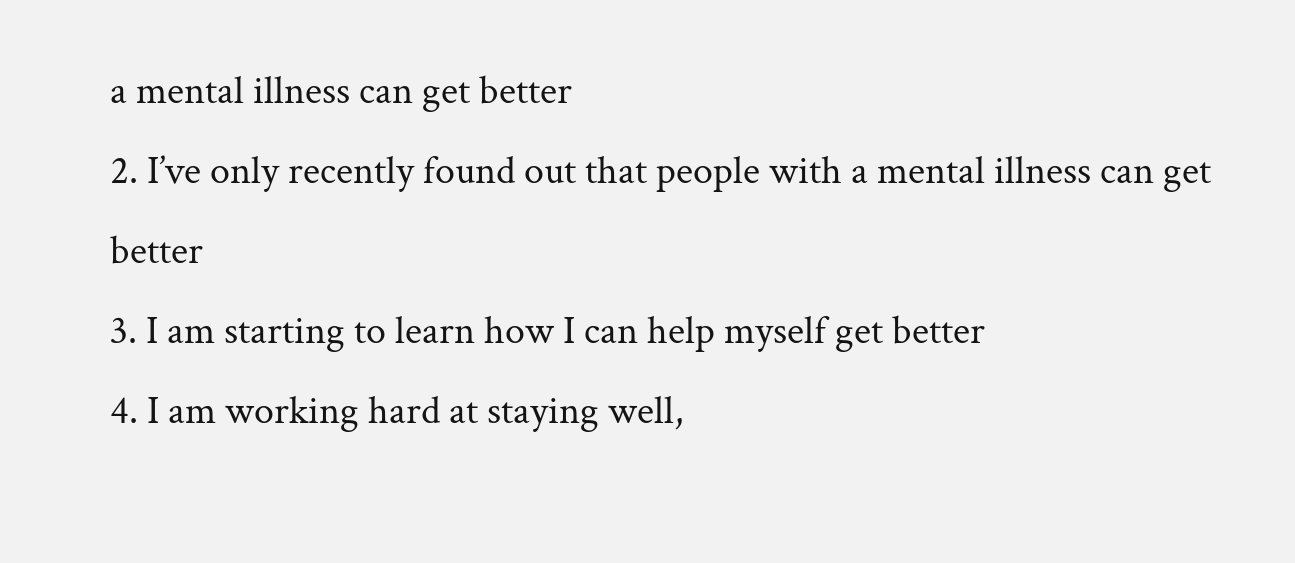a mental illness can get better
2. I’ve only recently found out that people with a mental illness can get better
3. I am starting to learn how I can help myself get better
4. I am working hard at staying well,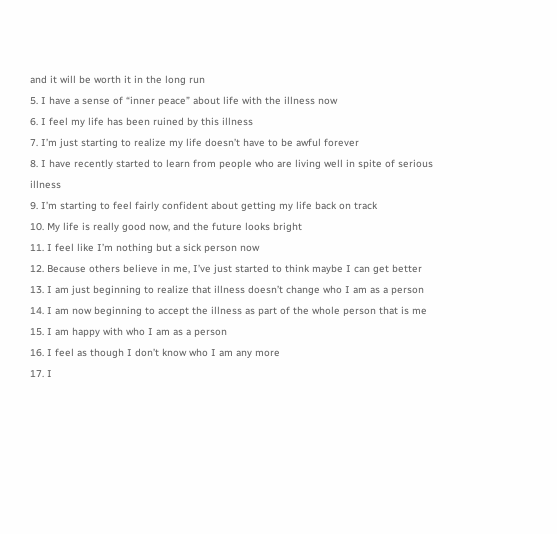and it will be worth it in the long run
5. I have a sense of “inner peace” about life with the illness now
6. I feel my life has been ruined by this illness
7. I’m just starting to realize my life doesn’t have to be awful forever
8. I have recently started to learn from people who are living well in spite of serious illness
9. I’m starting to feel fairly confident about getting my life back on track
10. My life is really good now, and the future looks bright
11. I feel like I’m nothing but a sick person now
12. Because others believe in me, I’ve just started to think maybe I can get better
13. I am just beginning to realize that illness doesn’t change who I am as a person
14. I am now beginning to accept the illness as part of the whole person that is me
15. I am happy with who I am as a person
16. I feel as though I don’t know who I am any more
17. I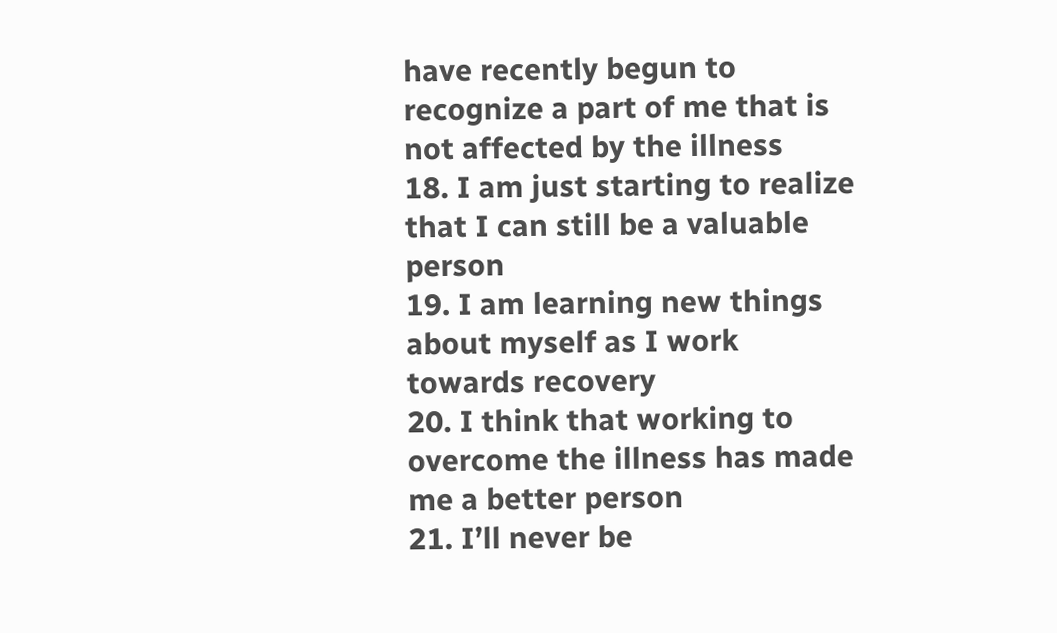have recently begun to recognize a part of me that is not affected by the illness
18. I am just starting to realize that I can still be a valuable person
19. I am learning new things about myself as I work towards recovery
20. I think that working to overcome the illness has made me a better person
21. I’ll never be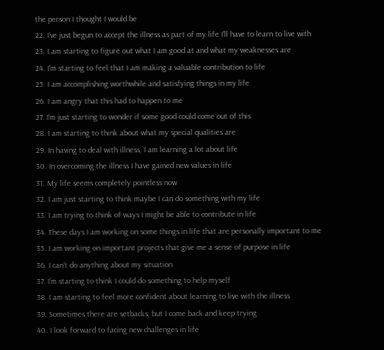the person I thought I would be
22. I’ve just begun to accept the illness as part of my life I’ll have to learn to live with
23. I am starting to figure out what I am good at and what my weaknesses are
24. I’m starting to feel that I am making a valuable contribution to life
25. I am accomplishing worthwhile and satisfying things in my life
26. I am angry that this had to happen to me
27. I’m just starting to wonder if some good could come out of this
28. I am starting to think about what my special qualities are
29. In having to deal with illness, I am learning a lot about life
30. In overcoming the illness I have gained new values in life
31. My life seems completely pointless now
32. I am just starting to think maybe I can do something with my life
33. I am trying to think of ways I might be able to contribute in life
34. These days I am working on some things in life that are personally important to me
35. I am working on important projects that give me a sense of purpose in life
36. I can’t do anything about my situation
37. I’m starting to think I could do something to help myself
38. I am starting to feel more confident about learning to live with the illness
39. Sometimes there are setbacks, but I come back and keep trying
40. I look forward to facing new challenges in life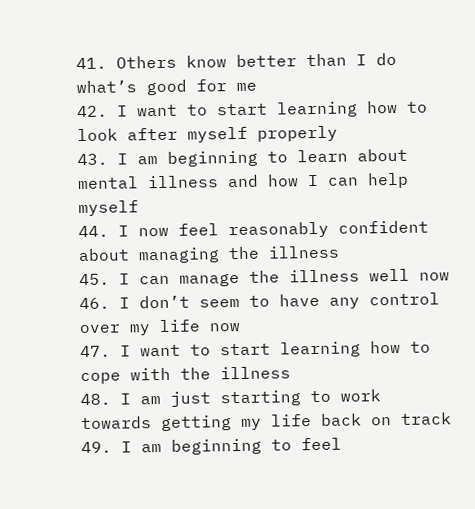41. Others know better than I do what’s good for me
42. I want to start learning how to look after myself properly
43. I am beginning to learn about mental illness and how I can help myself
44. I now feel reasonably confident about managing the illness
45. I can manage the illness well now
46. I don’t seem to have any control over my life now
47. I want to start learning how to cope with the illness
48. I am just starting to work towards getting my life back on track
49. I am beginning to feel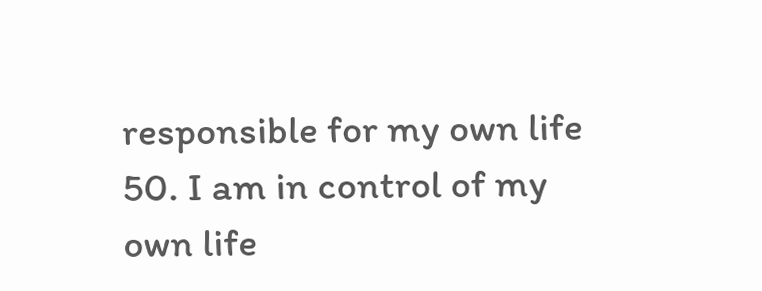responsible for my own life
50. I am in control of my own life